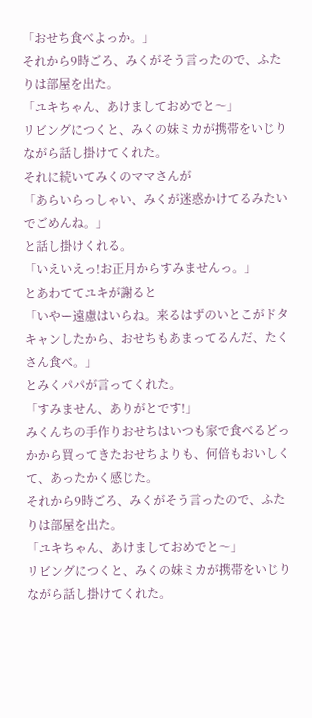「おせち食べよっか。」
それから9時ごろ、みくがそう言ったので、ふたりは部屋を出た。
「ユキちゃん、あけましておめでと〜」
リビングにつくと、みくの妹ミカが携帯をいじりながら話し掛けてくれた。
それに続いてみくのママさんが
「あらいらっしゃい、みくが迷惑かけてるみたいでごめんね。」
と話し掛けくれる。
「いえいえっ!お正月からすみませんっ。」
とあわててユキが謝ると
「いやー遠慮はいらね。来るはずのいとこがドタキャンしたから、おせちもあまってるんだ、たくさん食べ。」
とみくパパが言ってくれた。
「すみません、ありがとです!」
みくんちの手作りおせちはいつも家で食べるどっかから買ってきたおせちよりも、何倍もおいしくて、あったかく感じた。
それから9時ごろ、みくがそう言ったので、ふたりは部屋を出た。
「ユキちゃん、あけましておめでと〜」
リビングにつくと、みくの妹ミカが携帯をいじりながら話し掛けてくれた。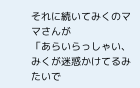それに続いてみくのママさんが
「あらいらっしゃい、みくが迷惑かけてるみたいで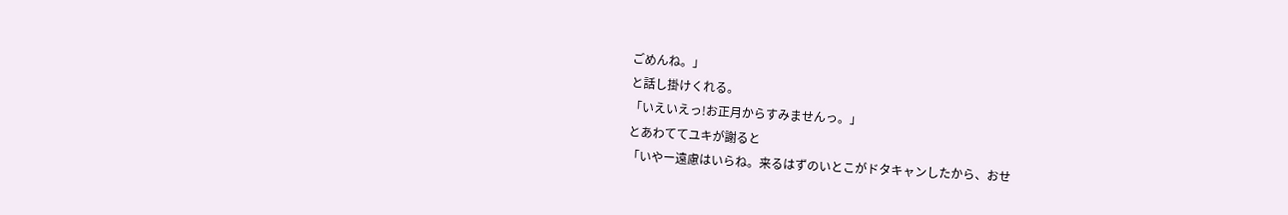ごめんね。」
と話し掛けくれる。
「いえいえっ!お正月からすみませんっ。」
とあわててユキが謝ると
「いやー遠慮はいらね。来るはずのいとこがドタキャンしたから、おせ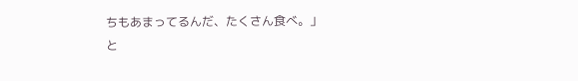ちもあまってるんだ、たくさん食べ。」
と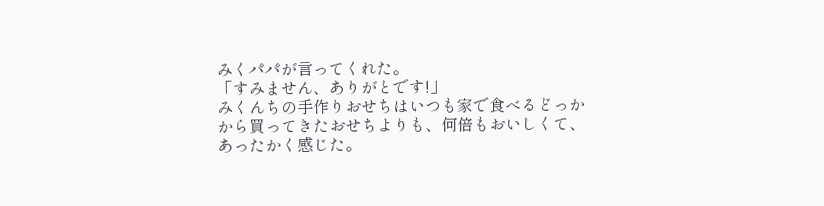みくパパが言ってくれた。
「すみません、ありがとです!」
みくんちの手作りおせちはいつも家で食べるどっかから買ってきたおせちよりも、何倍もおいしくて、あったかく感じた。